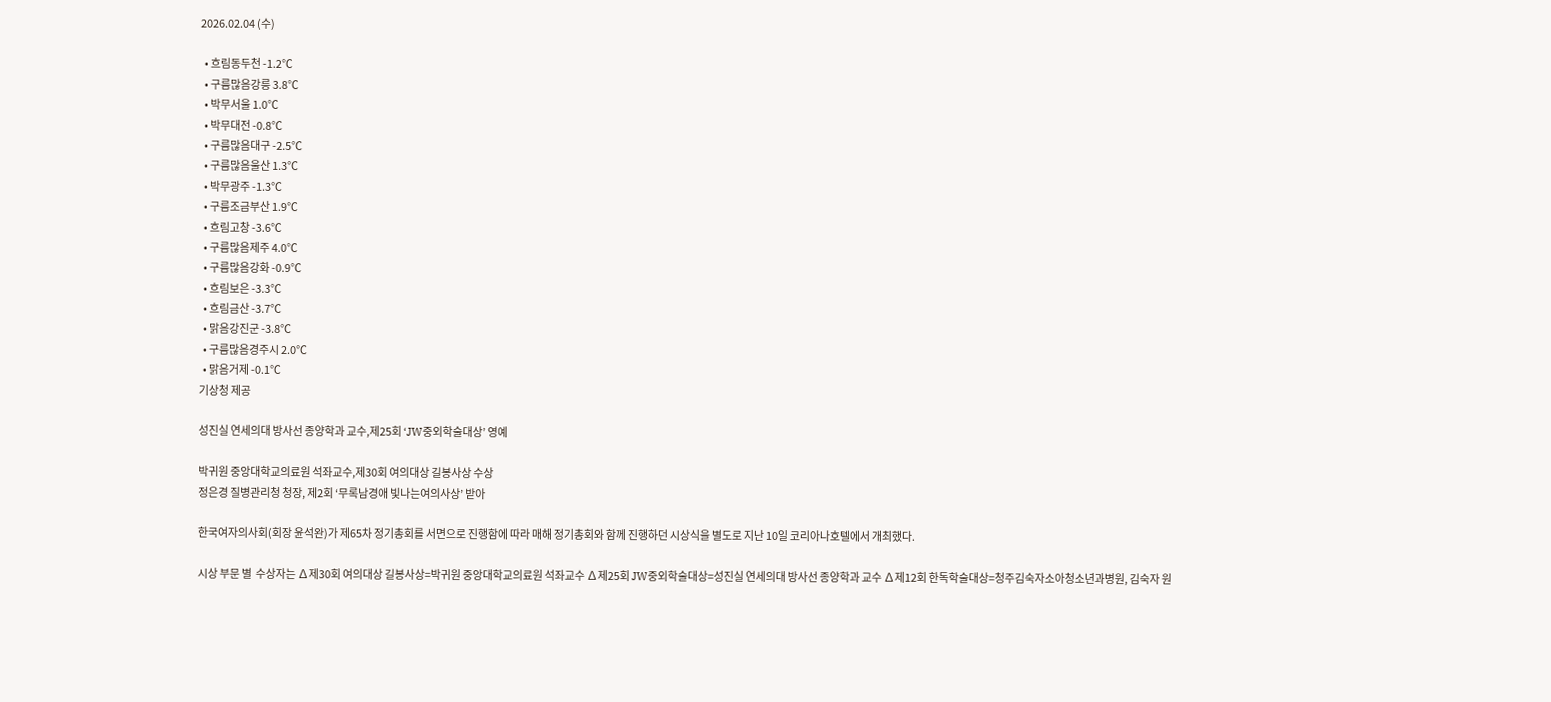2026.02.04 (수)

  • 흐림동두천 -1.2℃
  • 구름많음강릉 3.8℃
  • 박무서울 1.0℃
  • 박무대전 -0.8℃
  • 구름많음대구 -2.5℃
  • 구름많음울산 1.3℃
  • 박무광주 -1.3℃
  • 구름조금부산 1.9℃
  • 흐림고창 -3.6℃
  • 구름많음제주 4.0℃
  • 구름많음강화 -0.9℃
  • 흐림보은 -3.3℃
  • 흐림금산 -3.7℃
  • 맑음강진군 -3.8℃
  • 구름많음경주시 2.0℃
  • 맑음거제 -0.1℃
기상청 제공

성진실 연세의대 방사선 종양학과 교수,제25회 ‘JW중외학술대상’ 영예

박귀원 중앙대학교의료원 석좌교수,제30회 여의대상 길봉사상 수상
정은경 질병관리청 청장, 제2회 ‘무록남경애 빛나는여의사상’ 받아

한국여자의사회(회장 윤석완)가 제65차 정기총회를 서면으로 진행함에 따라 매해 정기총회와 함께 진행하던 시상식을 별도로 지난 10일 코리아나호텔에서 개최했다.

시상 부문 별  수상자는 ∆제30회 여의대상 길봉사상=박귀원 중앙대학교의료원 석좌교수 ∆제25회 JW중외학술대상=성진실 연세의대 방사선 종양학과 교수 ∆제12회 한독학술대상=청주김숙자소아청소년과병원, 김숙자 원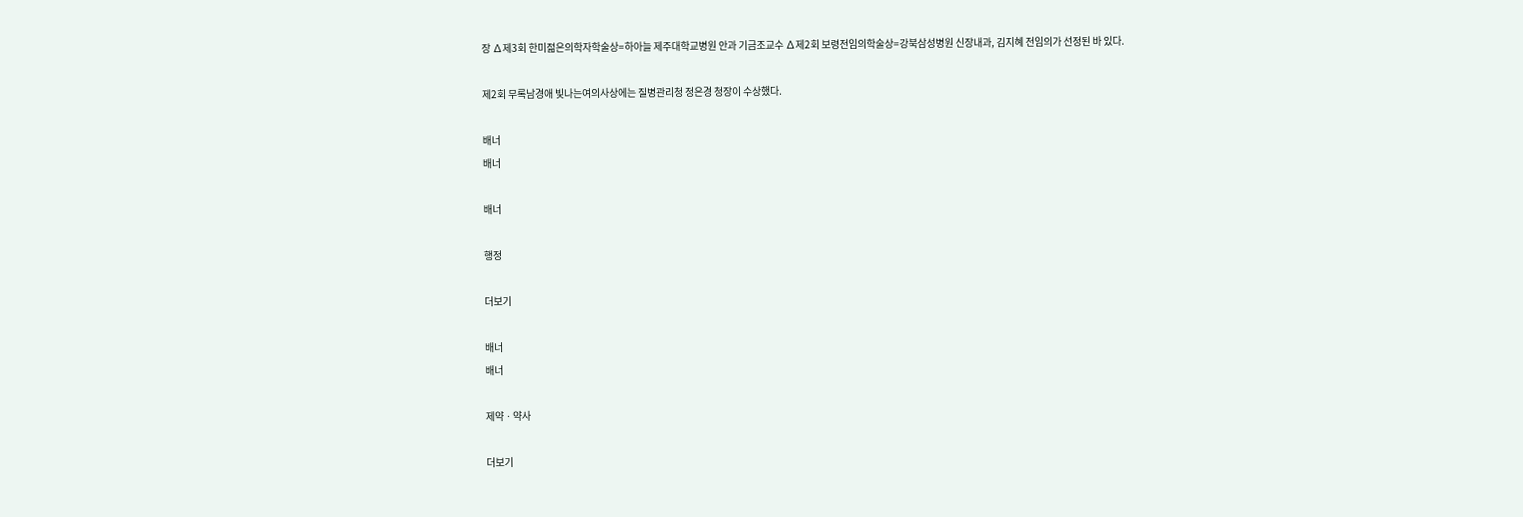장 ∆제3회 한미젊은의학자학술상=하아늘 제주대학교병원 안과 기금조교수 ∆제2회 보령전임의학술상=강북삼성병원 신장내과, 김지혜 전임의가 선정된 바 있다.

제2회 무록남경애 빛나는여의사상에는 질병관리청 정은경 청장이 수상했다.

배너
배너

배너

행정

더보기

배너
배너

제약ㆍ약사

더보기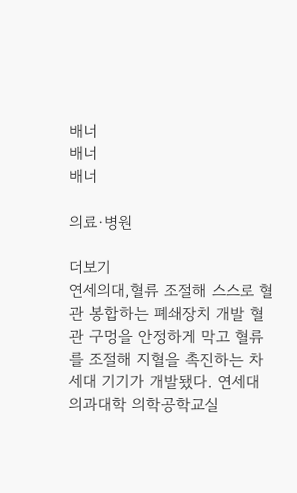배너
배너
배너

의료·병원

더보기
연세의대,혈류 조절해 스스로 혈관 봉합하는 폐쇄장치 개발 혈관 구멍을 안정하게 막고 혈류를 조절해 지혈을 촉진하는 차세대 기기가 개발됐다. 연세대 의과대학 의학공학교실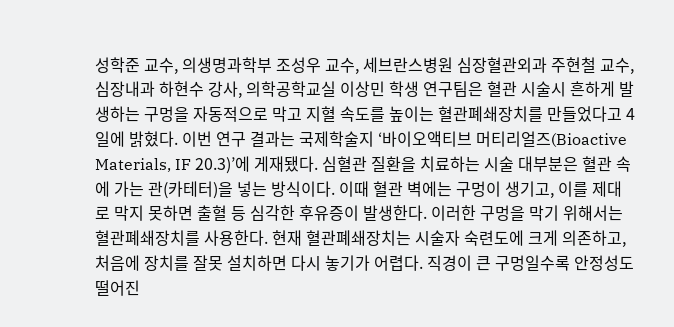성학준 교수, 의생명과학부 조성우 교수, 세브란스병원 심장혈관외과 주현철 교수, 심장내과 하현수 강사, 의학공학교실 이상민 학생 연구팀은 혈관 시술시 흔하게 발생하는 구멍을 자동적으로 막고 지혈 속도를 높이는 혈관폐쇄장치를 만들었다고 4일에 밝혔다. 이번 연구 결과는 국제학술지 ‘바이오액티브 머티리얼즈(Bioactive Materials, IF 20.3)’에 게재됐다. 심혈관 질환을 치료하는 시술 대부분은 혈관 속에 가는 관(카테터)을 넣는 방식이다. 이때 혈관 벽에는 구멍이 생기고, 이를 제대로 막지 못하면 출혈 등 심각한 후유증이 발생한다. 이러한 구멍을 막기 위해서는 혈관폐쇄장치를 사용한다. 현재 혈관폐쇄장치는 시술자 숙련도에 크게 의존하고, 처음에 장치를 잘못 설치하면 다시 놓기가 어렵다. 직경이 큰 구멍일수록 안정성도 떨어진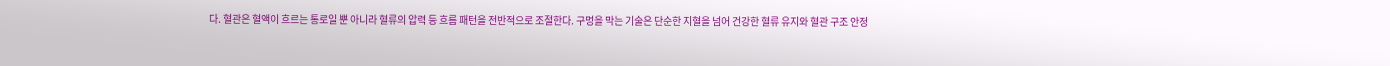다. 혈관은 혈액이 흐르는 통로일 뿐 아니라 혈류의 압력 등 흐름 패턴을 전반적으로 조절한다. 구멍을 막는 기술은 단순한 지혈을 넘어 건강한 혈류 유지와 혈관 구조 안정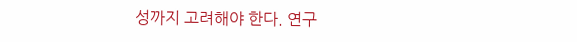성까지 고려해야 한다. 연구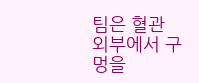팀은 혈관 외부에서 구멍을